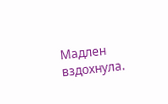Мадлен вздохнула.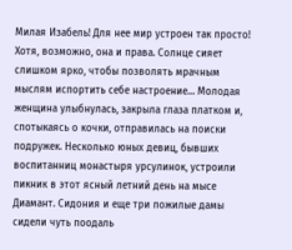Милая Изабель! Для нее мир устроен так просто! Хотя, возможно, она и права. Солнце сияет слишком ярко, чтобы позволять мрачным мыслям испортить себе настроение… Молодая женщина улыбнулась, закрыла глаза платком и, спотыкаясь о кочки, отправилась на поиски подружек. Несколько юных девиц, бывших воспитанниц монастыря урсулинок, устроили пикник в этот ясный летний день на мысе Диамант. Сидония и еще три пожилые дамы сидели чуть поодаль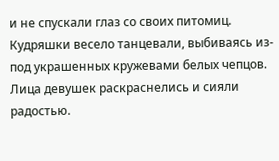и не спускали глаз со своих питомиц.
Кудряшки весело танцевали, выбиваясь из-под украшенных кружевами белых чепцов. Лица девушек раскраснелись и сияли радостью.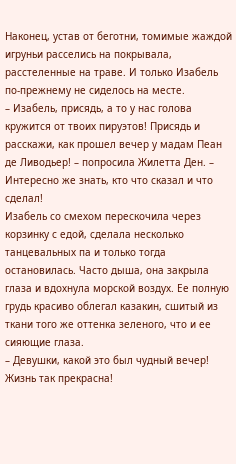Наконец, устав от беготни, томимые жаждой игруньи расселись на покрывала, расстеленные на траве. И только Изабель по-прежнему не сиделось на месте.
– Изабель, присядь, а то у нас голова кружится от твоих пируэтов! Присядь и расскажи, как прошел вечер у мадам Пеан де Ливодьер! – попросила Жилетта Ден. – Интересно же знать, кто что сказал и что сделал!
Изабель со смехом перескочила через корзинку с едой, сделала несколько танцевальных па и только тогда остановилась. Часто дыша, она закрыла глаза и вдохнула морской воздух. Ее полную грудь красиво облегал казакин, сшитый из ткани того же оттенка зеленого, что и ее сияющие глаза.
– Девушки, какой это был чудный вечер! Жизнь так прекрасна!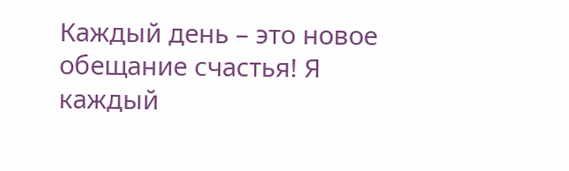Каждый день – это новое обещание счастья! Я каждый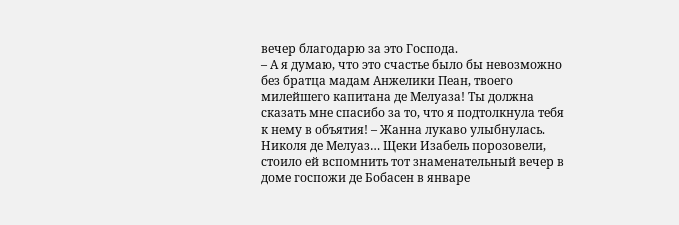вечер благодарю за это Господа.
– А я думаю, что это счастье было бы невозможно без братца мадам Анжелики Пеан, твоего милейшего капитана де Мелуаза! Ты должна сказать мне спасибо за то, что я подтолкнула тебя к нему в объятия! – Жанна лукаво улыбнулась.
Николя де Мелуаз… Щеки Изабель порозовели, стоило ей вспомнить тот знаменательный вечер в доме госпожи де Бобасен в январе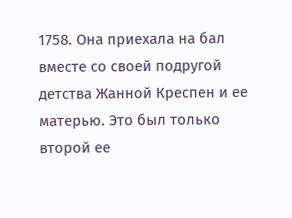1758. Она приехала на бал вместе со своей подругой детства Жанной Креспен и ее матерью. Это был только второй ее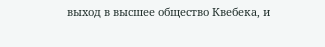выход в высшее общество Квебека, и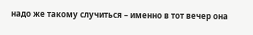надо же такому случиться – именно в тот вечер она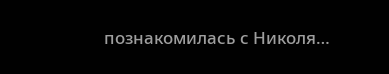познакомилась с Николя…